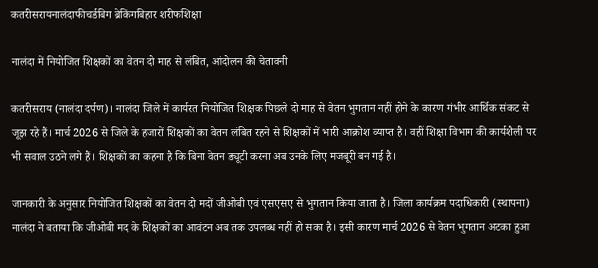कतरीसरायनालंदाफीचर्डबिग ब्रेकिंगबिहार शरीफशिक्षा

नालंदा में नियोजित शिक्षकों का वेतन दो माह से लंबित, आंदोलन की चेतावनी

कतरीसराय (नालंदा दर्पण)। नालंदा जिले में कार्यरत नियोजित शिक्षक पिछले दो माह से वेतन भुगतान नहीं होने के कारण गंभीर आर्थिक संकट से जूझ रहे हैं। मार्च 2026 से जिले के हजारों शिक्षकों का वेतन लंबित रहने से शिक्षकों में भारी आक्रोश व्याप्त है। वहीं शिक्षा विभाग की कार्यशैली पर भी सवाल उठने लगे हैं। शिक्षकों का कहना है कि बिना वेतन ड्यूटी करना अब उनके लिए मजबूरी बन गई है।

जानकारी के अनुसार नियोजित शिक्षकों का वेतन दो मदों जीओबी एवं एसएसए से भुगतान किया जाता है। जिला कार्यक्रम पदाधिकारी (स्थापना) नालंदा ने बताया कि जीओबी मद के शिक्षकों का आवंटन अब तक उपलब्ध नहीं हो सका है। इसी कारण मार्च 2026 से वेतन भुगतान अटका हुआ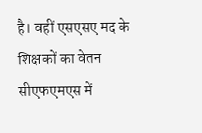है। वहीं एसएसए मद के शिक्षकों का वेतन सीएफएमएस में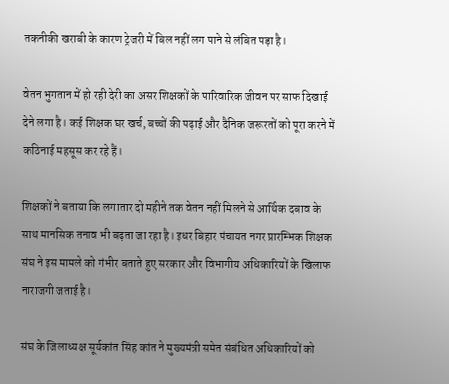तकनीकी खराबी के कारण ट्रेजरी में बिल नहीं लग पाने से लंबित पड़ा है।

वेतन भुगतान में हो रही देरी का असर शिक्षकों के पारिवारिक जीवन पर साफ दिखाई देने लगा है। कई शिक्षक घर खर्च, बच्चों की पढ़ाई और दैनिक जरूरतों को पूरा करने में कठिनाई महसूस कर रहे हैं।

शिक्षकों ने बताया कि लगातार दो महीने तक वेतन नहीं मिलने से आर्थिक दबाव के साथ मानसिक तनाव भी बढ़ता जा रहा है। इधर बिहार पंचायत नगर प्रारम्भिक शिक्षक संघ ने इस मामले को गंभीर बताते हुए सरकार और विभागीय अधिकारियों के खिलाफ नाराजगी जताई है।

संघ के जिलाध्यक्ष सूर्यकांत सिंह कांत ने मुख्यमंत्री समेत संबंधित अधिकारियों को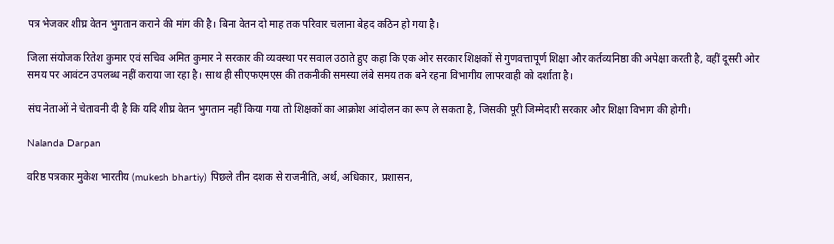पत्र भेजकर शीघ्र वेतन भुगतान कराने की मांग की है। बिना वेतन दो माह तक परिवार चलाना बेहद कठिन हो गया है।

जिला संयोजक रितेश कुमार एवं सचिव अमित कुमार ने सरकार की व्यवस्था पर सवाल उठाते हुए कहा कि एक ओर सरकार शिक्षकों से गुणवत्तापूर्ण शिक्षा और कर्तव्यनिष्ठा की अपेक्षा करती है, वहीं दूसरी ओर समय पर आवंटन उपलब्ध नहीं कराया जा रहा है। साथ ही सीएफएमएस की तकनीकी समस्या लंबे समय तक बने रहना विभागीय लापरवाही को दर्शाता है।

संघ नेताओं ने चेतावनी दी है कि यदि शीघ्र वेतन भुगतान नहीं किया गया तो शिक्षकों का आक्रोश आंदोलन का रूप ले सकता है, जिसकी पूरी जिम्मेदारी सरकार और शिक्षा विभाग की होगी।

Nalanda Darpan

वरिष्ठ पत्रकार मुकेश भारतीय (mukesh bhartiy) पिछले तीन दशक से राजनीति, अर्थ, अधिकार, प्रशासन,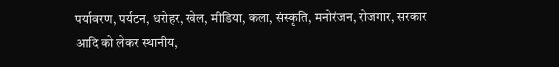पर्यावरण, पर्यटन, धरोहर, खेल, मीडिया, कला, संस्कृति, मनोरंजन, रोजगार, सरकार आदि को लेकर स्थानीय,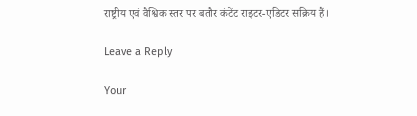राष्ट्रीय एवं वैश्विक स्तर पर बतौर कंटेंट राइटर-एडिटर सक्रिय हैं।

Leave a Reply

Your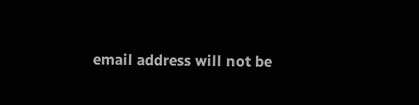email address will not be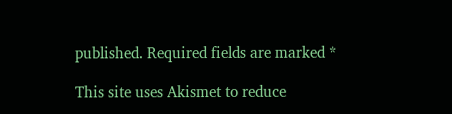published. Required fields are marked *

This site uses Akismet to reduce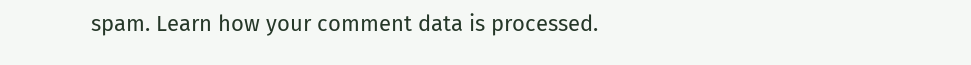spam. Learn how your comment data is processed.